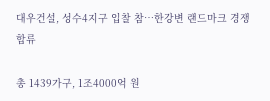대우건설, 성수4지구 입찰 참…한강변 랜드마크 경쟁 합류

총 1439가구, 1조4000억 원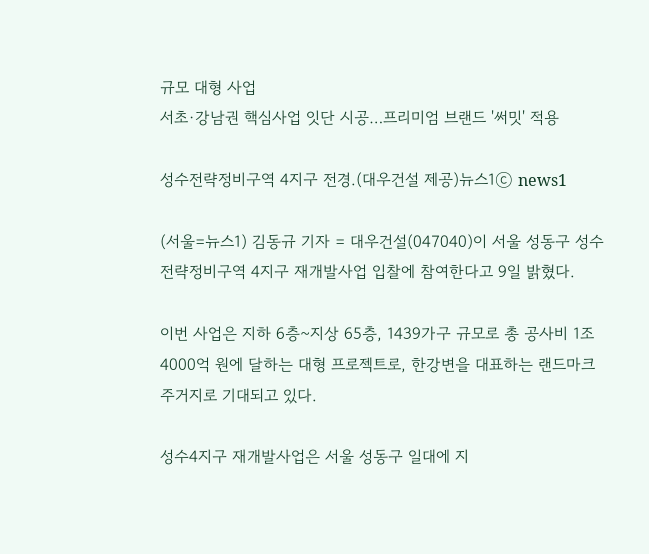규모 대형 사업
서초·강남권 핵심사업 잇단 시공…프리미엄 브랜드 '써밋' 적용

성수전략정비구역 4지구 전경.(대우건설 제공)뉴스1ⓒ news1

(서울=뉴스1) 김동규 기자 = 대우건설(047040)이 서울 성동구 성수전략정비구역 4지구 재개발사업 입찰에 참여한다고 9일 밝혔다.

이번 사업은 지하 6층~지상 65층, 1439가구 규모로 총 공사비 1조 4000억 원에 달하는 대형 프로젝트로, 한강변을 대표하는 랜드마크 주거지로 기대되고 있다.

성수4지구 재개발사업은 서울 성동구 일대에 지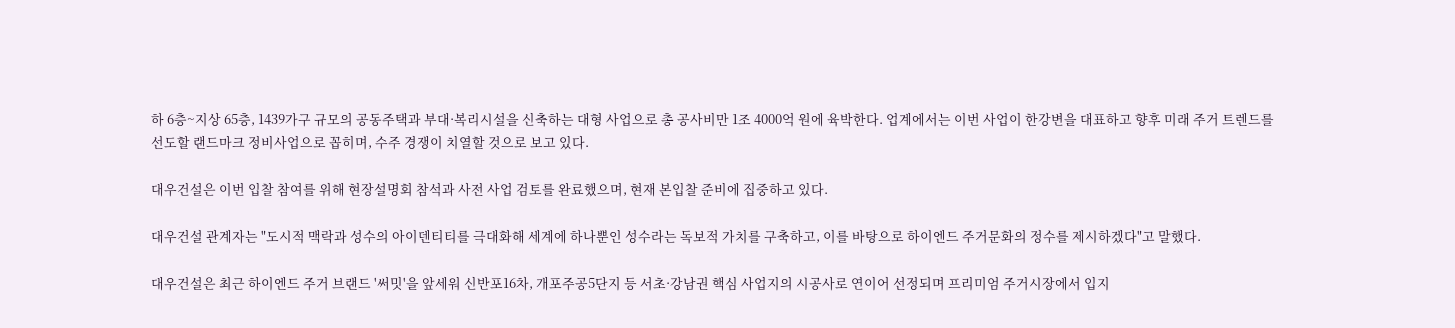하 6층~지상 65층, 1439가구 규모의 공동주택과 부대·복리시설을 신축하는 대형 사업으로 총 공사비만 1조 4000억 원에 육박한다. 업계에서는 이번 사업이 한강변을 대표하고 향후 미래 주거 트렌드를 선도할 랜드마크 정비사업으로 꼽히며, 수주 경쟁이 치열할 것으로 보고 있다.

대우건설은 이번 입찰 참여를 위해 현장설명회 참석과 사전 사업 검토를 완료했으며, 현재 본입찰 준비에 집중하고 있다.

대우건설 관계자는 "도시적 맥락과 성수의 아이덴티티를 극대화해 세계에 하나뿐인 성수라는 독보적 가치를 구축하고, 이를 바탕으로 하이엔드 주거문화의 정수를 제시하겠다"고 말했다.

대우건설은 최근 하이엔드 주거 브랜드 '써밋'을 앞세워 신반포16차, 개포주공5단지 등 서초·강남권 핵심 사업지의 시공사로 연이어 선정되며 프리미엄 주거시장에서 입지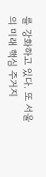를 강화하고 있다. 또 서울의 미래 핵심 주거지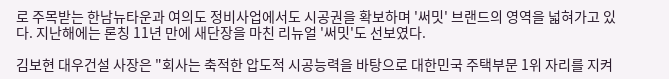로 주목받는 한남뉴타운과 여의도 정비사업에서도 시공권을 확보하며 '써밋' 브랜드의 영역을 넓혀가고 있다. 지난해에는 론칭 11년 만에 새단장을 마친 리뉴얼 '써밋'도 선보였다.

김보현 대우건설 사장은 "회사는 축적한 압도적 시공능력을 바탕으로 대한민국 주택부문 1위 자리를 지켜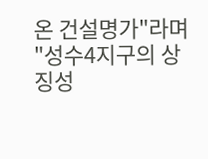온 건설명가"라며 "성수4지구의 상징성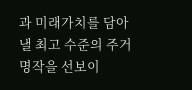과 미래가치를 담아낼 최고 수준의 주거 명작을 선보이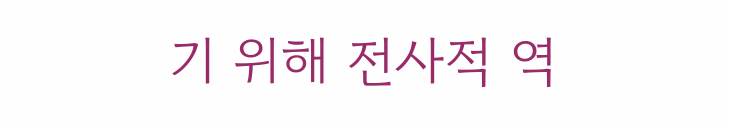기 위해 전사적 역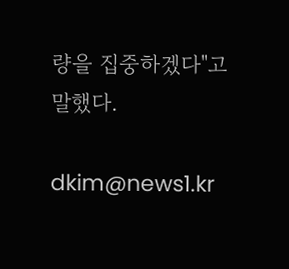량을 집중하겠다"고 말했다.

dkim@news1.kr